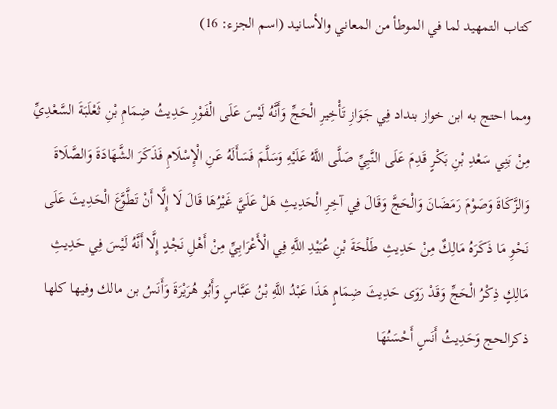كتاب التمهيد لما في الموطأ من المعاني والأسانيد (اسم الجزء: 16)

ومما احتج به ابن خواز بنداد فِي جَوَازِ تَأْخِيرِ الْحَجِّ وَأَنَّهُ لَيْسَ عَلَى الْفَوْرِ حَدِيثُ ضِمَامِ بْنِ ثَعْلَبَةَ السَّعْدِيِّ مِنْ بَنِي سَعْدِ بْنِ بَكْرٍ قَدِمَ عَلَى النَّبِيِّ صَلَّى اللَّهُ عَلَيْهِ وَسَلَّمَ فَسَأَلَهُ عَنِ الْإِسْلَامِ فَذَكَرَ الشَّهَادَةَ وَالصَّلَاةَ وَالزَّكَاةَ وَصَوْمَ رَمَضَانَ وَالْحَجَّ وَقَالَ فِي آخِرِ الْحَدِيثِ هَلْ عَلَيَّ غَيْرُهَا قَالَ لَا إِلَّا أَنْ تَطَّوَّعَ الْحَدِيثَ عَلَى نَحْوِ مَا ذَكَرَهُ مَالِكٌ مِنْ حَدِيثِ طَلْحَةَ بْنِ عُبَيْدِ اللَّهِ فِي الْأَعْرَابِيِّ مِنْ أَهْلِ نَجْدٍ إِلَّا أَنَّهُ لَيْسَ فِي حَدِيثِ مَالِكٍ ذِكْرُ الْحَجِّ وَقَدْ رَوَى حَدِيثَ ضِمَامٍ هَذَا عَبْدُ اللَّهِ بْنُ عَبَّاسٍ وَأَبُو هُرَيْرَةَ وَأَنَسُ بن مالك وفيها كلها ذكرالحج وَحَدِيثُ أَنَسٍ أَحْسَنُهَا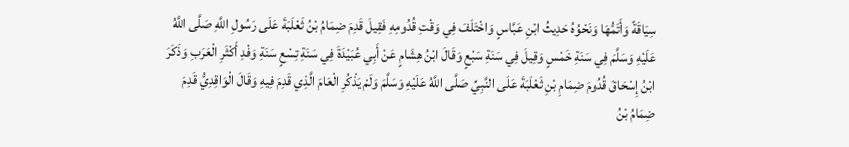سِيَاقَةً وَأَتَمُّهَا وَنَحْوُهُ حَدِيثُ ابْنِ عَبَّاسٍ وَاخْتَلَفَ فِي وَقْتِ قُدُومِهِ فَقِيلَ قَدِمَ ضِمَامُ بْنُ ثَعْلَبَةَ عَلَى رَسُولِ اللَّهِ صَلَّى اللَّهُ عَلَيْهِ وَسَلَّمَ فِي سَنَةِ خَمْسٍ وَقِيلَ فِي سَنَةِ سَبْعٍ وَقَالَ ابْنُ هِشَامٍ عَنْ أَبِي عُبَيْدَةَ فِي سَنَةِ تِسْعٍ سَنَةِ وَفْدِ أَكْثَرِ الْعَرَبِ وَذَكَرَ ابْنُ إِسْحَاقَ قُدُومَ ضِمَامِ بْنِ ثَعْلَبَةَ عَلَى النَّبِيِّ صَلَّى اللَّهُ عَلَيْهِ وَسَلَّمَ وَلَمْ يَذْكُرِ الْعَامَ الَّذِي قَدِمَ فِيهِ وَقَالَ الْوَاقِدِيُّ قَدِمَ ضِمَامُ بْنُ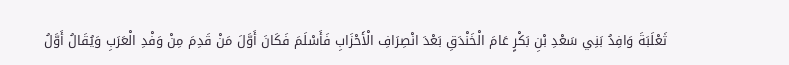ثَعْلَبَةَ وَافِدُ بَنِي سَعْدِ بْنِ بَكْرٍ عَامَ الْخَنْدَقِ بَعْدَ انْصِرَافِ الْأَحْزَابِ فَأَسْلَمَ فَكَانَ أَوَّلَ مَنْ قَدِمَ مِنْ وَفْدِ الْعَرَبِ وَيُقَالُ أَوَّلُ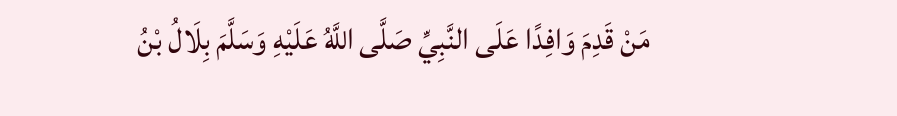مَنْ قَدِمَ وَافِدًا عَلَى النَّبِيِّ صَلَّى اللَّهُ عَلَيْهِ وَسَلَّمَ بِلَالُ بْنُ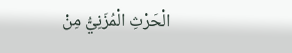الْحَرْثِ الْمُزَنِيُّ مِنْ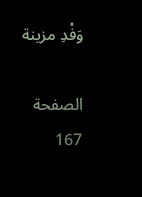وَفْدِ مزينة

الصفحة 167